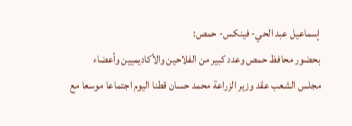إسماعيل عبد الحي- فينكس- حمص:
بحضور محافظ حمص وعدد كبير من الفلاحين والأكاديميين وأعضاء مجلس الشعب عقد وزير الزراعة محمد حسان قطنا اليوم اجتماعا موسعا مع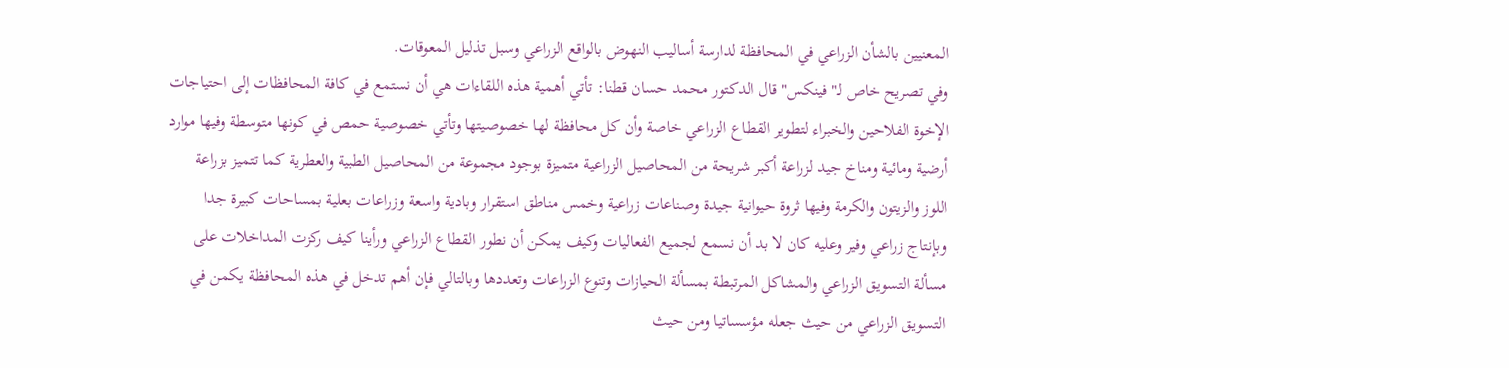المعنيين بالشأن الزراعي في المحافظة لدارسة أساليب النهوض بالواقع الزراعي وسبل تذليل المعوقات.
وفي تصريح خاص لـ"فينكس" قال الدكتور محمد حسان قطنا: تأتي أهمية هذه اللقاءات هي أن نستمع في كافة المحافظات إلى احتياجات الإخوة الفلاحين والخبراء لتطوير القطاع الزراعي خاصة وأن كل محافظة لها خصوصيتها وتأتي خصوصية حمص في كونها متوسطة وفيها موارد أرضية ومائية ومناخ جيد لزراعة أكبر شريحة من المحاصيل الزراعية متميزة بوجود مجموعة من المحاصيل الطبية والعطرية كما تتميز بزراعة اللوز والزيتون والكرمة وفيها ثروة حيوانية جيدة وصناعات زراعية وخمس مناطق استقرار وبادية واسعة وزراعات بعلية بمساحات كبيرة جدا وبإنتاج زراعي وفير وعليه كان لا بد أن نسمع لجميع الفعاليات وكيف يمكن أن نطور القطاع الزراعي ورأينا كيف ركزت المداخلات على مسألة التسويق الزراعي والمشاكل المرتبطة بمسألة الحيازات وتنوع الزراعات وتعددها وبالتالي فإن أهم تدخل في هذه المحافظة يكمن في التسويق الزراعي من حيث جعله مؤسساتيا ومن حيث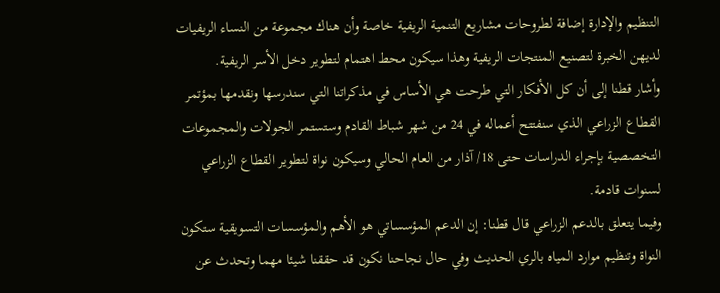التنظيم والإدارة إضافة لطروحات مشاريع التنمية الريفية خاصة وأن هناك مجموعة من النساء الريفيات لديهن الخبرة لتصنيع المنتجات الريفية وهذا سيكون محط اهتمام لتطوير دخل الأسر الريفية.
وأشار قطنا إلى أن كل الأفكار التي طرحت هي الأساس في مذكراتنا التي سندرسها ونقدمها بمؤتمر القطاع الزراعي الذي سنفتتح أعماله في 24 من شهر شباط القادم وستستمر الجولات والمجموعات التخصصية بإجراء الدراسات حتى 18/ آذار من العام الحالي وسيكون نواة لتطوير القطاع الزراعي لسنوات قادمة.
وفيما يتعلق بالدعم الزراعي قال قطنا: إن الدعم المؤسساتي هو الأهم والمؤسسات التسويقية ستكون النواة وتنظيم موارد المياه بالري الحديث وفي حال نجاحنا نكون قد حققنا شيئا مهما وتحدث عن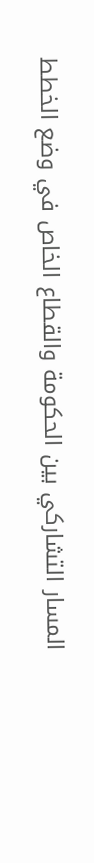المسار التشاركي بين الحكومة والقطاع الخاص في وضع الخطط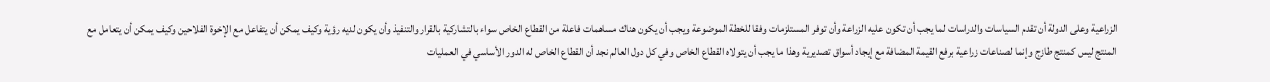الزراعية وعلى الدولة أن تقدم السياسات والدراسات لما يجب أن تكون عليه الزراعة وأن توفر المستلزمات وفقا للخطة الموضوعة ويجب أن يكون هناك مساهمات فاعلة من القطاع الخاص سواء بالتشاركية بالقرار والتنفيذ وأن يكون لديه رؤية وكيف يمكن أن يتفاعل مع الإخوة الفلاحين وكيف يمكن أن يتعامل مع المنتج ليس كمنتج طازج وإنما لصناعات زراعية برفع القيمة المضافة مع إيجاد أسواق تصديرية وهذا ما يجب أن يتولاه القطاع الخاص وفي كل دول العالم نجد أن القطاع الخاص له الدور الأساسي في العمليات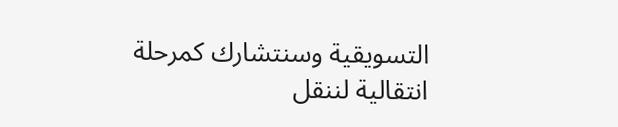التسويقية وسنتشارك كمرحلة انتقالية لننقل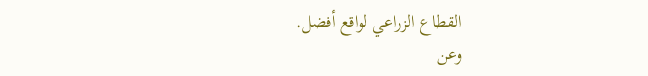القطاع الزراعي لواقع أفضل.
وعن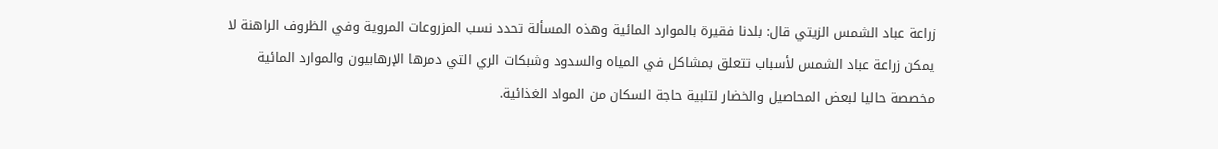زراعة عباد الشمس الزيتي قال: بلدنا فقيرة بالموارد المائية وهذه المسألة تحدد نسب المزروعات المروية وفي الظروف الراهنة لا يمكن زراعة عباد الشمس لأسباب تتعلق بمشاكل في المياه والسدود وشبكات الري التي دمرها الإرهابيون والموارد المائية مخصصة حاليا لبعض المحاصيل والخضار لتلبية حاجة السكان من المواد الغذائية.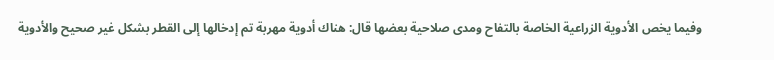وفيما يخص الأدوية الزراعية الخاصة بالتفاح ومدى صلاحية بعضها قال: هناك أدوية مهربة تم إدخالها إلى القطر بشكل غير صحيح والأدوية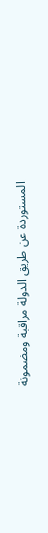المستوردة عن طريق الدولة مراقبة ومضمونة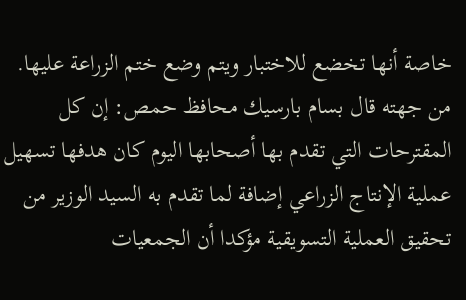خاصة أنها تخضع للاختبار ويتم وضع ختم الزراعة عليها.
من جهته قال بسام بارسيك محافظ حمص: إن كل المقترحات التي تقدم بها أصحابها اليوم كان هدفها تسهيل عملية الإنتاج الزراعي إضافة لما تقدم به السيد الوزير من تحقيق العملية التسويقية مؤكدا أن الجمعيات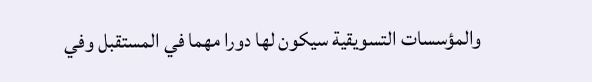والمؤسسات التسويقية سيكون لها دورا مهما في المستقبل وفي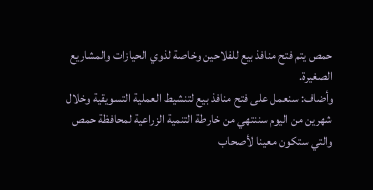حمص يتم فتح منافذ بيع للفلاحين وخاصة لذوي الحيازات والمشاريع الصغيرة.
وأضاف: سنعمل على فتح منافذ بيع لتنشيط العملية التسويقية وخلال شهرين من اليوم سننتهي من خارطة التنمية الزراعية لمحافظة حمص والتي ستكون معينا لأصحاب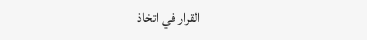القرار في اتخاذ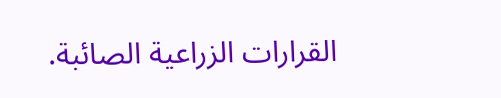القرارات الزراعية الصائبة.